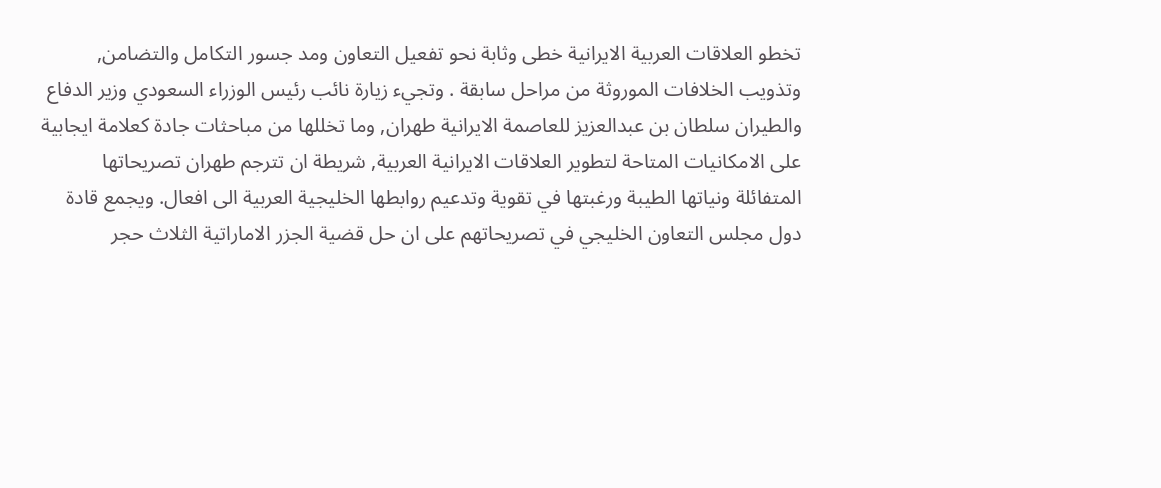تخطو العلاقات العربية الايرانية خطى وثابة نحو تفعيل التعاون ومد جسور التكامل والتضامن, وتذويب الخلافات الموروثة من مراحل سابقة . وتجيء زيارة نائب رئيس الوزراء السعودي وزير الدفاع والطيران سلطان بن عبدالعزيز للعاصمة الايرانية طهران, وما تخللها من مباحثات جادة كعلامة ايجابية على الامكانيات المتاحة لتطوير العلاقات الايرانية العربية, شريطة ان تترجم طهران تصريحاتها المتفائلة ونياتها الطيبة ورغبتها في تقوية وتدعيم روابطها الخليجية العربية الى افعال. ويجمع قادة دول مجلس التعاون الخليجي في تصريحاتهم على ان حل قضية الجزر الاماراتية الثلاث حجر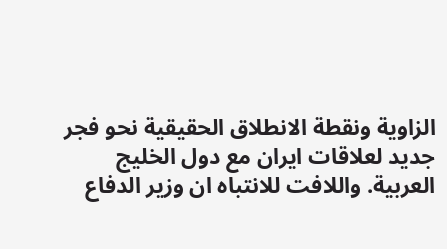الزاوية ونقطة الانطلاق الحقيقية نحو فجر جديد لعلاقات ايران مع دول الخليج العربية. واللافت للانتباه ان وزير الدفاع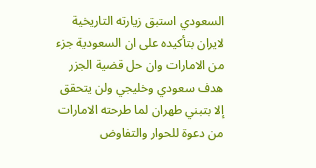السعودي استبق زيارته التاريخية لايران بتأكيده على ان السعودية جزء من الامارات وان حل قضية الجزر هدف سعودي وخليجي ولن يتحقق إلا بتبني طهران لما طرحته الامارات من دعوة للحوار والتفاوض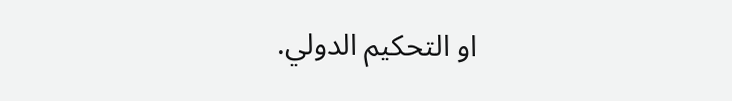او التحكيم الدولي.